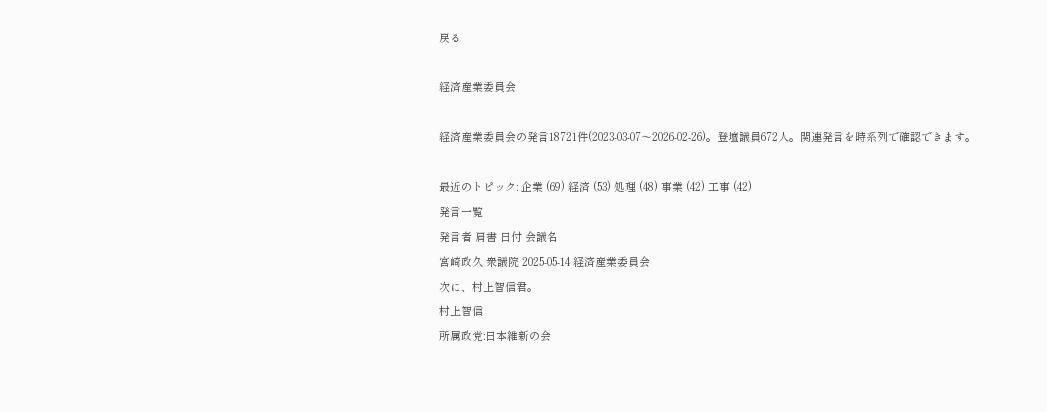戻る

経済産業委員会

経済産業委員会の発言18721件(2023-03-07〜2026-02-26)。登壇議員672人。関連発言を時系列で確認できます。

最近のトピック: 企業 (69) 経済 (53) 処理 (48) 事業 (42) 工事 (42)
発言一覧
発言者 肩書 日付 会議名
宮崎政久 衆議院 2025-05-14 経済産業委員会
次に、村上智信君。
村上智信
所属政党:日本維新の会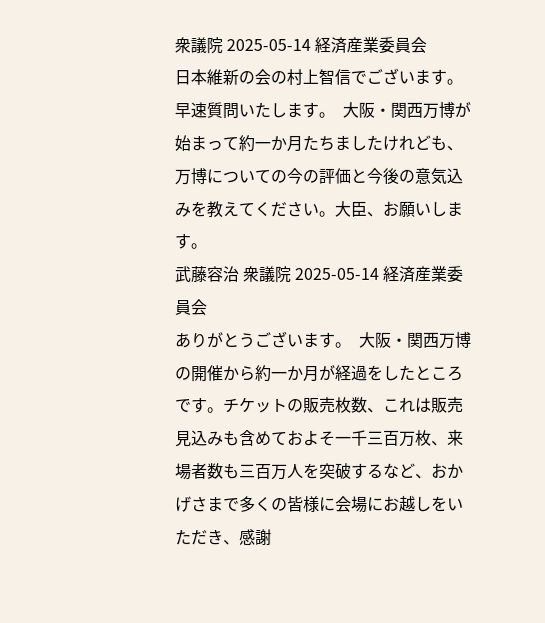衆議院 2025-05-14 経済産業委員会
日本維新の会の村上智信でございます。  早速質問いたします。  大阪・関西万博が始まって約一か月たちましたけれども、万博についての今の評価と今後の意気込みを教えてください。大臣、お願いします。
武藤容治 衆議院 2025-05-14 経済産業委員会
ありがとうございます。  大阪・関西万博の開催から約一か月が経過をしたところです。チケットの販売枚数、これは販売見込みも含めておよそ一千三百万枚、来場者数も三百万人を突破するなど、おかげさまで多くの皆様に会場にお越しをいただき、感謝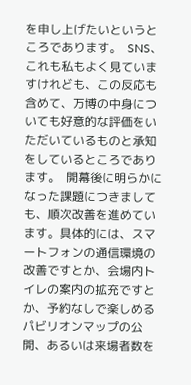を申し上げたいというところであります。  SNS、これも私もよく見ていますけれども、この反応も含めて、万博の中身についても好意的な評価をいただいているものと承知をしているところであります。  開幕後に明らかになった課題につきましても、順次改善を進めています。具体的には、スマートフォンの通信環境の改善ですとか、会場内トイレの案内の拡充ですとか、予約なしで楽しめるパビリオンマップの公開、あるいは来場者数を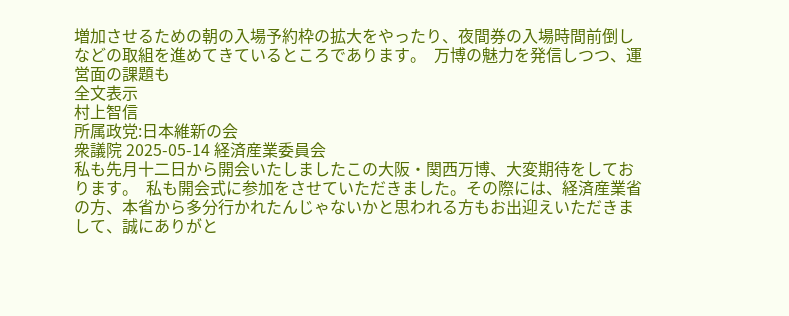増加させるための朝の入場予約枠の拡大をやったり、夜間券の入場時間前倒しなどの取組を進めてきているところであります。  万博の魅力を発信しつつ、運営面の課題も
全文表示
村上智信
所属政党:日本維新の会
衆議院 2025-05-14 経済産業委員会
私も先月十二日から開会いたしましたこの大阪・関西万博、大変期待をしております。  私も開会式に参加をさせていただきました。その際には、経済産業省の方、本省から多分行かれたんじゃないかと思われる方もお出迎えいただきまして、誠にありがと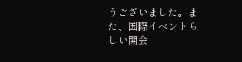うございました。また、国際イベントらしい開会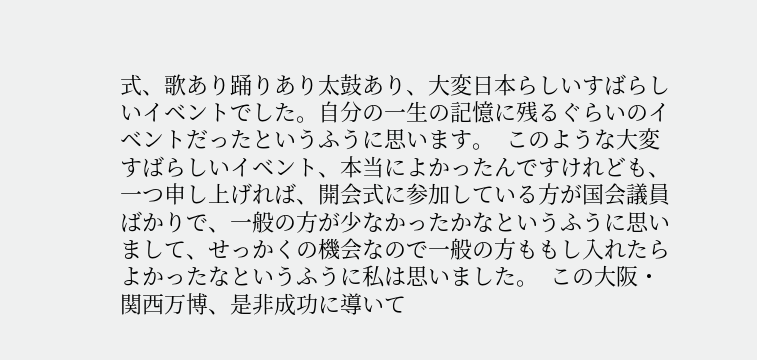式、歌あり踊りあり太鼓あり、大変日本らしいすばらしいイベントでした。自分の一生の記憶に残るぐらいのイベントだったというふうに思います。  このような大変すばらしいイベント、本当によかったんですけれども、一つ申し上げれば、開会式に参加している方が国会議員ばかりで、一般の方が少なかったかなというふうに思いまして、せっかくの機会なので一般の方ももし入れたらよかったなというふうに私は思いました。  この大阪・関西万博、是非成功に導いて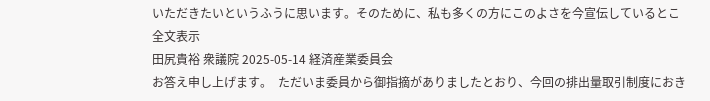いただきたいというふうに思います。そのために、私も多くの方にこのよさを今宣伝しているとこ
全文表示
田尻貴裕 衆議院 2025-05-14 経済産業委員会
お答え申し上げます。  ただいま委員から御指摘がありましたとおり、今回の排出量取引制度におき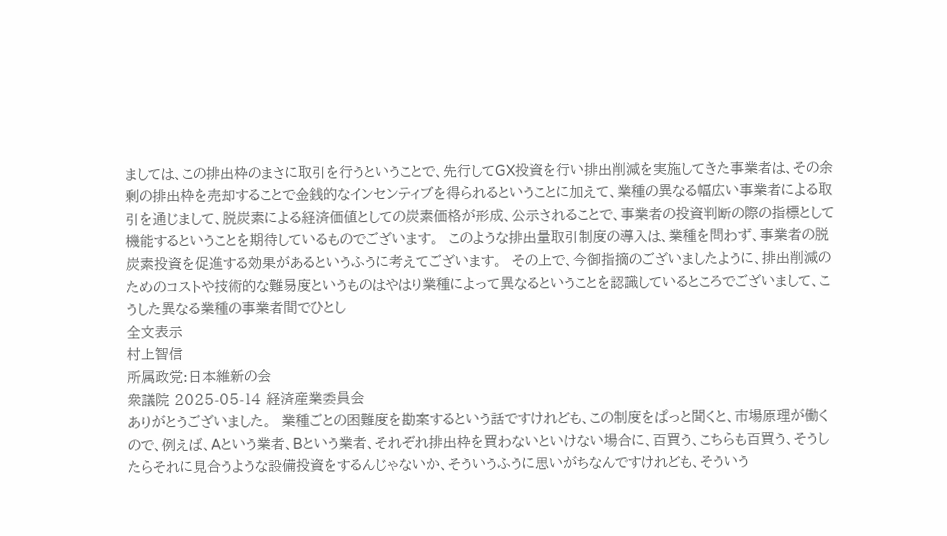ましては、この排出枠のまさに取引を行うということで、先行してGX投資を行い排出削減を実施してきた事業者は、その余剰の排出枠を売却することで金銭的なインセンティブを得られるということに加えて、業種の異なる幅広い事業者による取引を通じまして、脱炭素による経済価値としての炭素価格が形成、公示されることで、事業者の投資判断の際の指標として機能するということを期待しているものでございます。  このような排出量取引制度の導入は、業種を問わず、事業者の脱炭素投資を促進する効果があるというふうに考えてございます。  その上で、今御指摘のございましたように、排出削減のためのコストや技術的な難易度というものはやはり業種によって異なるということを認識しているところでございまして、こうした異なる業種の事業者間でひとし
全文表示
村上智信
所属政党:日本維新の会
衆議院 2025-05-14 経済産業委員会
ありがとうございました。  業種ごとの困難度を勘案するという話ですけれども、この制度をぱっと聞くと、市場原理が働くので、例えば、Aという業者、Bという業者、それぞれ排出枠を買わないといけない場合に、百買う、こちらも百買う、そうしたらそれに見合うような設備投資をするんじゃないか、そういうふうに思いがちなんですけれども、そういう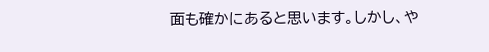面も確かにあると思います。しかし、や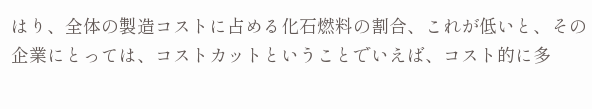はり、全体の製造コストに占める化石燃料の割合、これが低いと、その企業にとっては、コストカットということでいえば、コスト的に多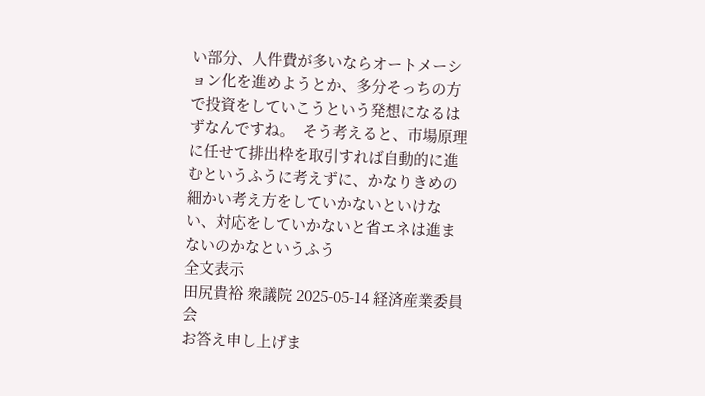い部分、人件費が多いならオートメーション化を進めようとか、多分そっちの方で投資をしていこうという発想になるはずなんですね。  そう考えると、市場原理に任せて排出枠を取引すれば自動的に進むというふうに考えずに、かなりきめの細かい考え方をしていかないといけない、対応をしていかないと省エネは進まないのかなというふう
全文表示
田尻貴裕 衆議院 2025-05-14 経済産業委員会
お答え申し上げま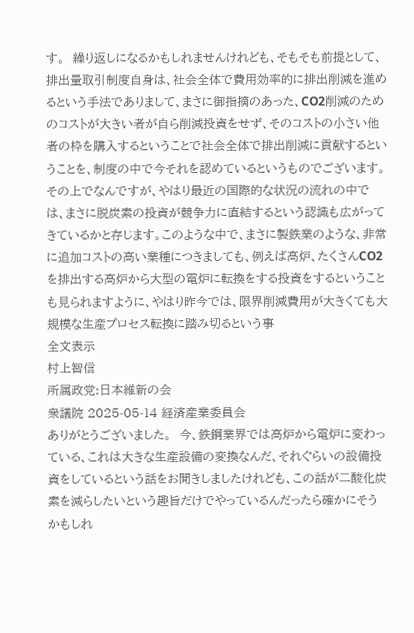す。  繰り返しになるかもしれませんけれども、そもそも前提として、排出量取引制度自身は、社会全体で費用効率的に排出削減を進めるという手法でありまして、まさに御指摘のあった、CO2削減のためのコストが大きい者が自ら削減投資をせず、そのコストの小さい他者の枠を購入するということで社会全体で排出削減に貢献するということを、制度の中で今それを認めているというものでございます。  その上でなんですが、やはり最近の国際的な状況の流れの中では、まさに脱炭素の投資が競争力に直結するという認識も広がってきているかと存じます。このような中で、まさに製鉄業のような、非常に追加コストの高い業種につきましても、例えば高炉、たくさんCO2を排出する高炉から大型の電炉に転換をする投資をするということも見られますように、やはり昨今では、限界削減費用が大きくても大規模な生産プロセス転換に踏み切るという事
全文表示
村上智信
所属政党:日本維新の会
衆議院 2025-05-14 経済産業委員会
ありがとうございました。  今、鉄鋼業界では高炉から電炉に変わっている、これは大きな生産設備の変換なんだ、それぐらいの設備投資をしているという話をお聞きしましたけれども、この話が二酸化炭素を減らしたいという趣旨だけでやっているんだったら確かにそうかもしれ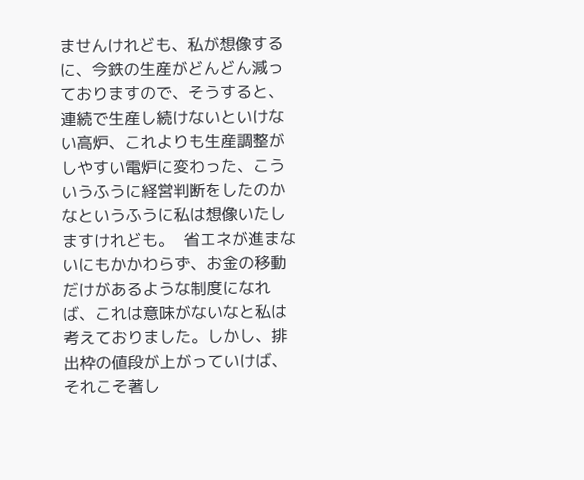ませんけれども、私が想像するに、今鉄の生産がどんどん減っておりますので、そうすると、連続で生産し続けないといけない高炉、これよりも生産調整がしやすい電炉に変わった、こういうふうに経営判断をしたのかなというふうに私は想像いたしますけれども。  省エネが進まないにもかかわらず、お金の移動だけがあるような制度になれば、これは意味がないなと私は考えておりました。しかし、排出枠の値段が上がっていけば、それこそ著し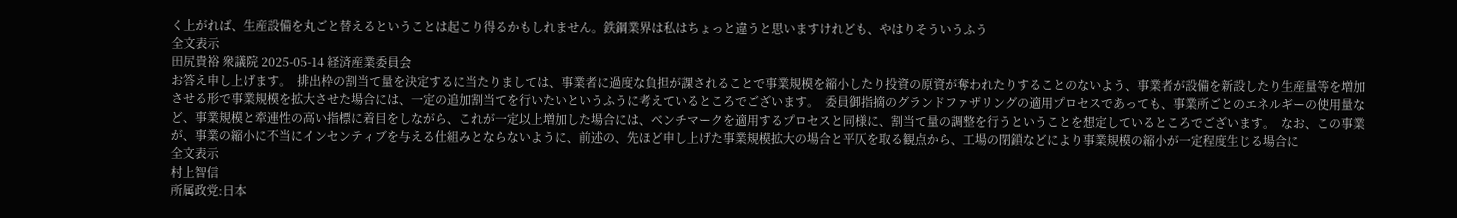く上がれば、生産設備を丸ごと替えるということは起こり得るかもしれません。鉄鋼業界は私はちょっと違うと思いますけれども、やはりそういうふう
全文表示
田尻貴裕 衆議院 2025-05-14 経済産業委員会
お答え申し上げます。  排出枠の割当て量を決定するに当たりましては、事業者に過度な負担が課されることで事業規模を縮小したり投資の原資が奪われたりすることのないよう、事業者が設備を新設したり生産量等を増加させる形で事業規模を拡大させた場合には、一定の追加割当てを行いたいというふうに考えているところでございます。  委員御指摘のグランドファザリングの適用プロセスであっても、事業所ごとのエネルギーの使用量など、事業規模と牽連性の高い指標に着目をしながら、これが一定以上増加した場合には、ベンチマークを適用するプロセスと同様に、割当て量の調整を行うということを想定しているところでございます。  なお、この事業が、事業の縮小に不当にインセンティブを与える仕組みとならないように、前述の、先ほど申し上げた事業規模拡大の場合と平仄を取る観点から、工場の閉鎖などにより事業規模の縮小が一定程度生じる場合に
全文表示
村上智信
所属政党:日本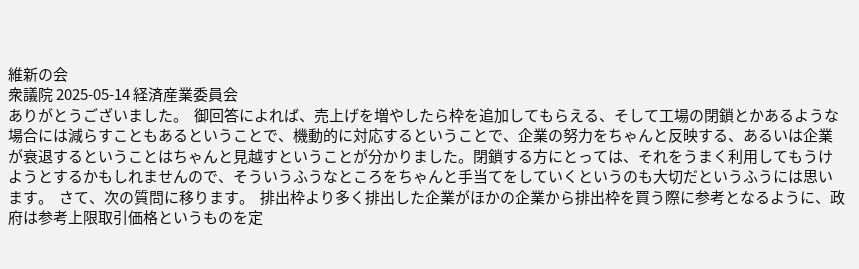維新の会
衆議院 2025-05-14 経済産業委員会
ありがとうございました。  御回答によれば、売上げを増やしたら枠を追加してもらえる、そして工場の閉鎖とかあるような場合には減らすこともあるということで、機動的に対応するということで、企業の努力をちゃんと反映する、あるいは企業が衰退するということはちゃんと見越すということが分かりました。閉鎖する方にとっては、それをうまく利用してもうけようとするかもしれませんので、そういうふうなところをちゃんと手当てをしていくというのも大切だというふうには思います。  さて、次の質問に移ります。  排出枠より多く排出した企業がほかの企業から排出枠を買う際に参考となるように、政府は参考上限取引価格というものを定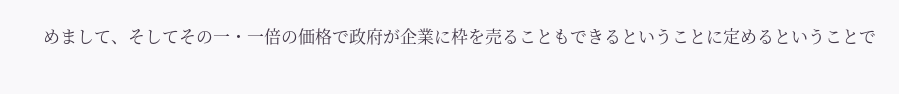めまして、そしてその一・一倍の価格で政府が企業に枠を売ることもできるということに定めるということで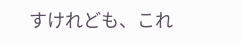すけれども、これ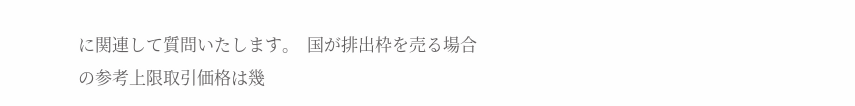に関連して質問いたします。  国が排出枠を売る場合の参考上限取引価格は幾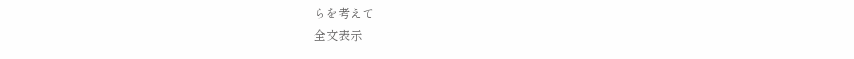らを考えて
全文表示